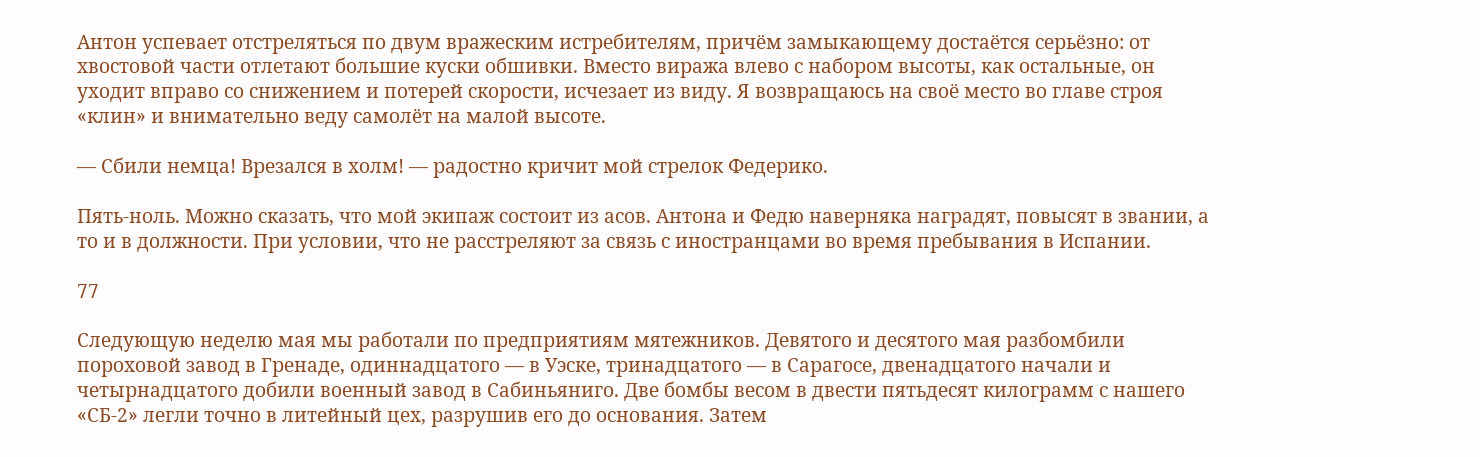Антон успевает отстреляться по двум вражеским истребителям, причём замыкающему достаётся серьёзно: от хвостовой части отлетают большие куски обшивки. Вместо виража влево с набором высоты, как остальные, он уходит вправо со снижением и потерей скорости, исчезает из виду. Я возвращаюсь на своё место во главе строя «клин» и внимательно веду самолёт на малой высоте.

— Сбили немца! Врезался в холм! — радостно кричит мой стрелок Федерико.

Пять-ноль. Можно сказать, что мой экипаж состоит из асов. Антона и Федю наверняка наградят, повысят в звании, а то и в должности. При условии, что не расстреляют за связь с иностранцами во время пребывания в Испании.

77

Следующую неделю мая мы работали по предприятиям мятежников. Девятого и десятого мая разбомбили пороховой завод в Гренаде, одиннадцатого — в Уэске, тринадцатого — в Сарагосе, двенадцатого начали и четырнадцатого добили военный завод в Сабиньяниго. Две бомбы весом в двести пятьдесят килограмм с нашего «СБ-2» легли точно в литейный цех, разрушив его до основания. Затем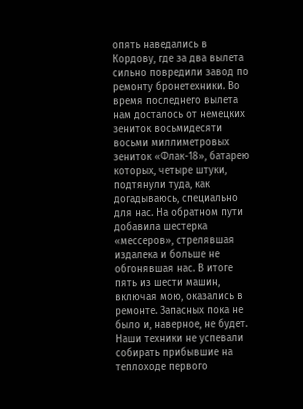опять наведались в Кордову, где за два вылета сильно повредили завод по ремонту бронетехники. Во время последнего вылета нам досталось от немецких зениток восьмидесяти восьми миллиметровых зениток «Флак-18», батарею которых, четыре штуки, подтянули туда, как догадываюсь, специально для нас. На обратном пути добавила шестерка «мессеров», стрелявшая издалека и больше не обгонявшая нас. В итоге пять из шести машин, включая мою, оказались в ремонте. Запасных пока не было и, наверное, не будет. Наши техники не успевали собирать прибывшие на теплоходе первого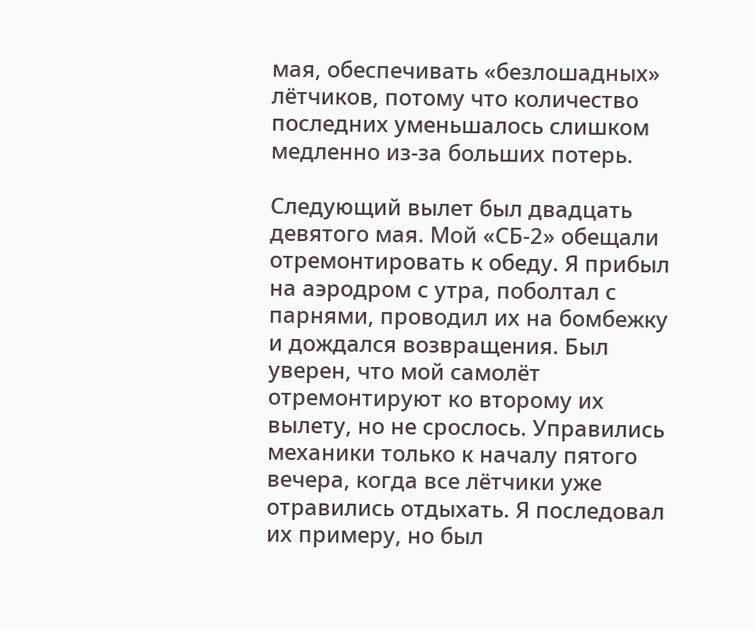мая, обеспечивать «безлошадных» лётчиков, потому что количество последних уменьшалось слишком медленно из-за больших потерь.

Следующий вылет был двадцать девятого мая. Мой «СБ-2» обещали отремонтировать к обеду. Я прибыл на аэродром с утра, поболтал с парнями, проводил их на бомбежку и дождался возвращения. Был уверен, что мой самолёт отремонтируют ко второму их вылету, но не срослось. Управились механики только к началу пятого вечера, когда все лётчики уже отравились отдыхать. Я последовал их примеру, но был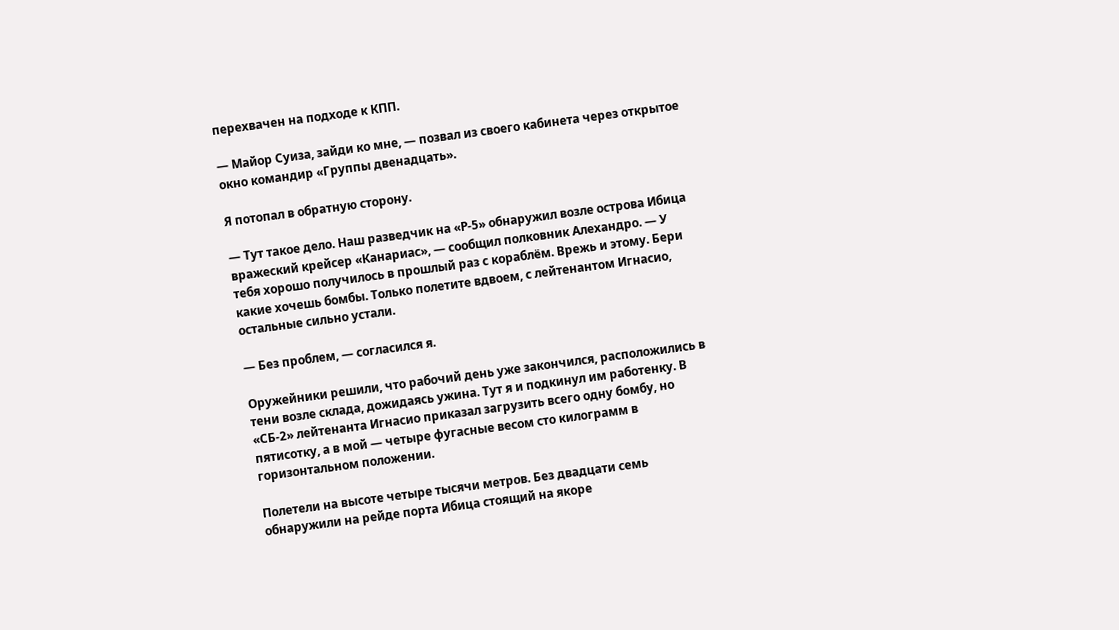перехвачен на подходе к КПП.

— Майор Суиза, зайди ко мне, — позвал из своего кабинета через открытое окно командир «Группы двенадцать».

Я потопал в обратную сторону.

— Тут такое дело. Наш разведчик на «Р-5» обнаружил возле острова Ибица вражеский крейсер «Канариас», — сообщил полковник Алехандро. — У тебя хорошо получилось в прошлый раз с кораблём. Врежь и этому. Бери какие хочешь бомбы. Только полетите вдвоем, с лейтенантом Игнасио, остальные сильно устали.

— Без проблем, — согласился я.

Оружейники решили, что рабочий день уже закончился, расположились в тени возле склада, дожидаясь ужина. Тут я и подкинул им работенку. В «СБ-2» лейтенанта Игнасио приказал загрузить всего одну бомбу, но пятисотку, а в мой — четыре фугасные весом сто килограмм в горизонтальном положении.

Полетели на высоте четыре тысячи метров. Без двадцати семь обнаружили на рейде порта Ибица стоящий на якоре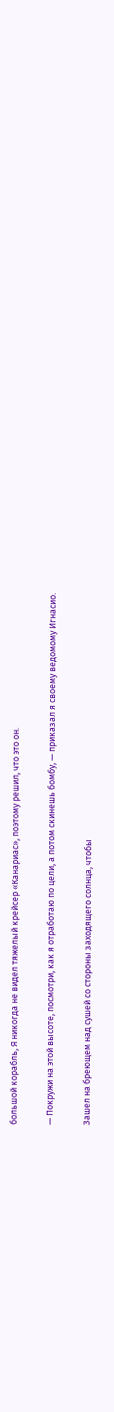большой корабль, Я никогда не видел тяжелый крейсер «Канариас», поэтому решил, что это он.

— Покружи на этой высоте, посмотри, как я отработаю по цели, а потом скинешь бомбу, — приказал я своему ведомому Игнасио.

Зашел на бреющем над сушей со стороны заходящего солнца, чтобы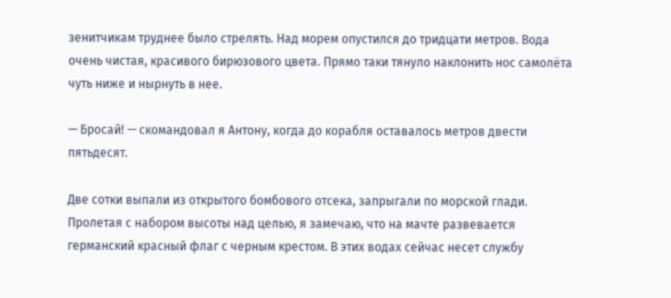зенитчикам труднее было стрелять. Над морем опустился до тридцати метров. Вода очень чистая, красивого бирюзового цвета. Прямо таки тянуло наклонить нос самолёта чуть ниже и нырнуть в нее.

— Бросай! — скомандовал я Антону, когда до корабля оставалось метров двести пятьдесят.

Две сотки выпали из открытого бомбового отсека, запрыгали по морской глади. Пролетая с набором высоты над целью, я замечаю, что на мачте развевается германский красный флаг с черным крестом. В этих водах сейчас несет службу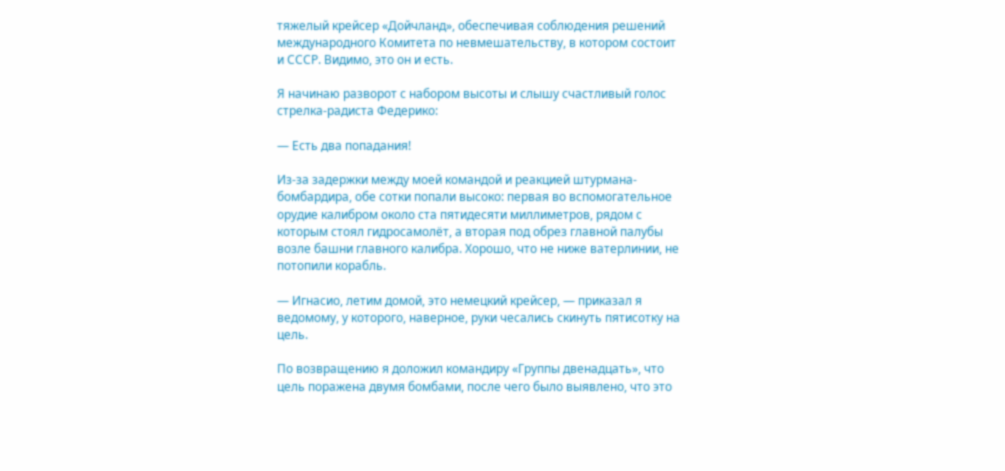тяжелый крейсер «Дойчланд», обеспечивая соблюдения решений международного Комитета по невмешательству, в котором состоит и СССР. Видимо, это он и есть.

Я начинаю разворот с набором высоты и слышу счастливый голос стрелка-радиста Федерико:

— Есть два попадания!

Из-за задержки между моей командой и реакцией штурмана-бомбардира, обе сотки попали высоко: первая во вспомогательное орудие калибром около ста пятидесяти миллиметров, рядом с которым стоял гидросамолёт, а вторая под обрез главной палубы возле башни главного калибра. Хорошо, что не ниже ватерлинии, не потопили корабль.

— Игнасио, летим домой, это немецкий крейсер, — приказал я ведомому, у которого, наверное, руки чесались скинуть пятисотку на цель.

По возвращению я доложил командиру «Группы двенадцать», что цель поражена двумя бомбами, после чего было выявлено, что это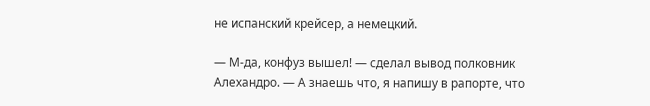не испанский крейсер, а немецкий.

— М-да, конфуз вышел! — сделал вывод полковник Алехандро. — А знаешь что, я напишу в рапорте, что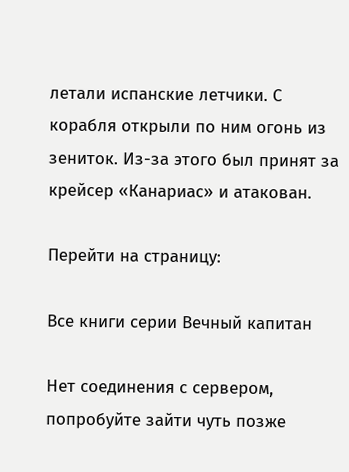летали испанские летчики. С корабля открыли по ним огонь из зениток. Из-за этого был принят за крейсер «Канариас» и атакован.

Перейти на страницу:

Все книги серии Вечный капитан

Нет соединения с сервером, попробуйте зайти чуть позже